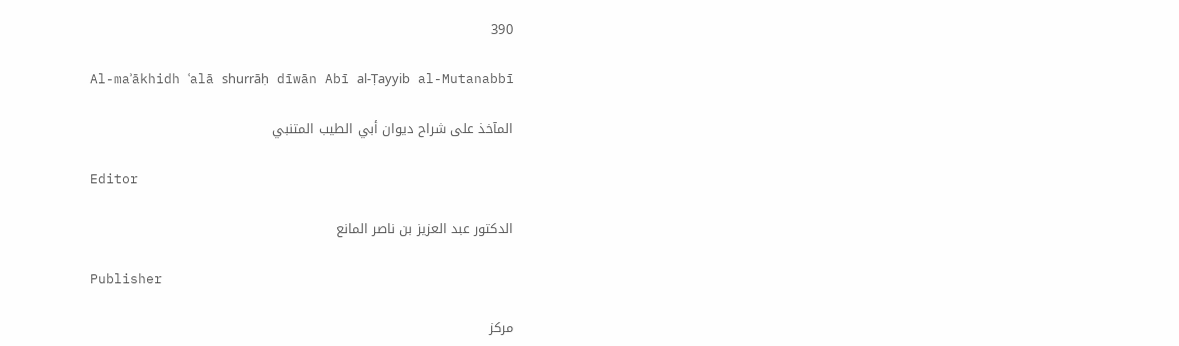390

Al-maʾākhidh ʿalā shurrāḥ dīwān Abī al-Ṭayyib al-Mutanabbī

المآخذ على شراح ديوان أبي الطيب المتنبي

Editor

الدكتور عبد العزيز بن ناصر المانع

Publisher

مركز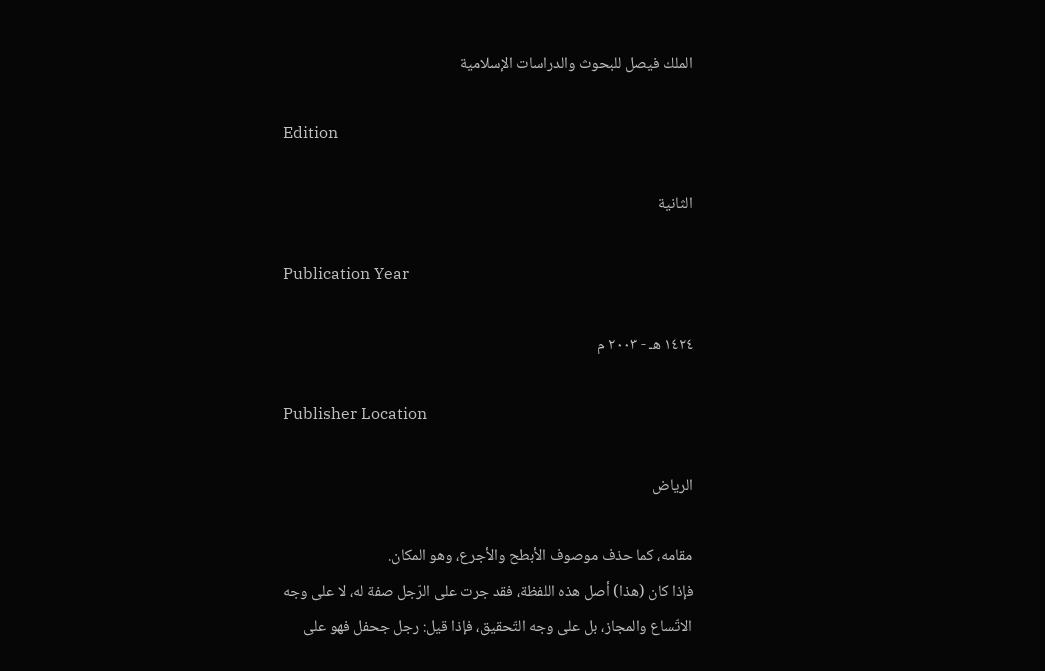الملك فيصل للبحوث والدراسات الإسلامية

Edition

الثانية

Publication Year

١٤٢٤ هـ - ٢٠٠٣ م

Publisher Location

الرياض

مقامه، كما حذف موصوف الأبطح والأجرع، وهو المكان.
فإذا كان (هذا) أصل هذه اللفظة، فقد جرت على الرّجل صفة له، لا على وجه
الاتّساع والمجاز، بل على وجه التّحقيق، فإذا قيل: رجل جحفل فهو على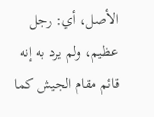الأصل، أي: رجل عظيم، ولم يرد به إنه قائم مقام الجيش كما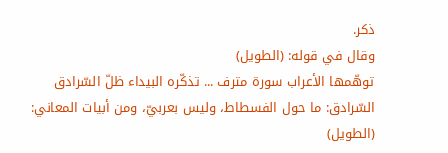ذكر.
وقال في قوله: (الطويل)
توهّمها الأعراب سورة مترف ... تذكّره البيداء ظلّ السّرادق
السّرادق: ما حول الفسطاط، وليس بعربيّ، ومن أبيات المعاني: (الطويل)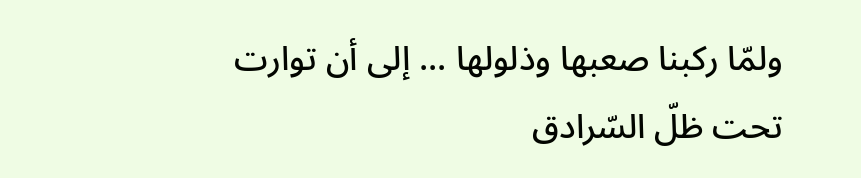ولمّا ركبنا صعبها وذلولها ... إلى أن توارت تحت ظلّ السّرادق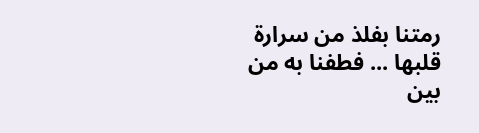رمتنا بفلذ من سرارة قلبها ... فطفنا به من بين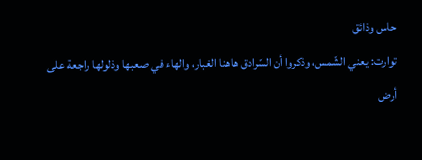حاس وذائق
توارت: يعني الشّمس، وذكروا أن السّرادق هاهنا الغبار، والهاء في صعبها وذلولها راجعة على أرض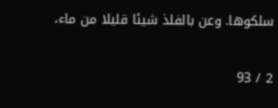سلكوها. وعن بالفلذ شيئا قليلا من ماء،

2 / 93